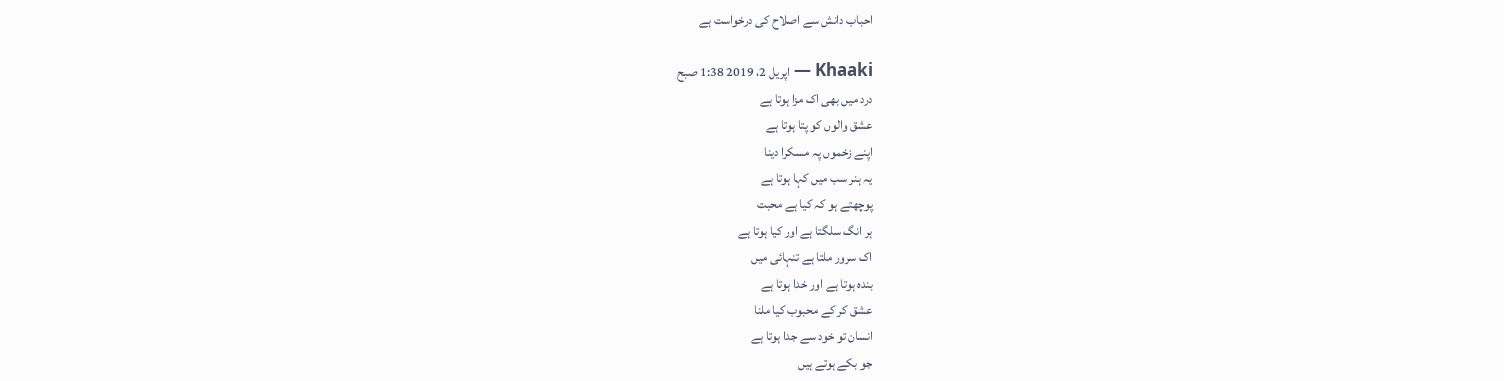احباب دانش سے اصلاح کی درخواست ہے

Khaaki — اپریل 2، 2019 1:38 صبح
درد میں بھی اک مزا ہوتا ہے
عشق والوں کو پتا ہوتا ہے
اپنے زخموں پہ مسکرا دینا
یہ ہنر سب میں کہا ہوتا ہے
پوچھتے ہو کہ کیا ہے محبت
ہر انگ سلگتا ہے اور کیا ہوتا ہے
اک سرور ملتا ہے تنہائی میں
بندہ ہوتا ہے اور خدا ہوتا ہے
عشق کر کے محبوب کیا ملنا
انسان تو خود سے جدا ہوتا ہے
جو بکے ہوتے ہیں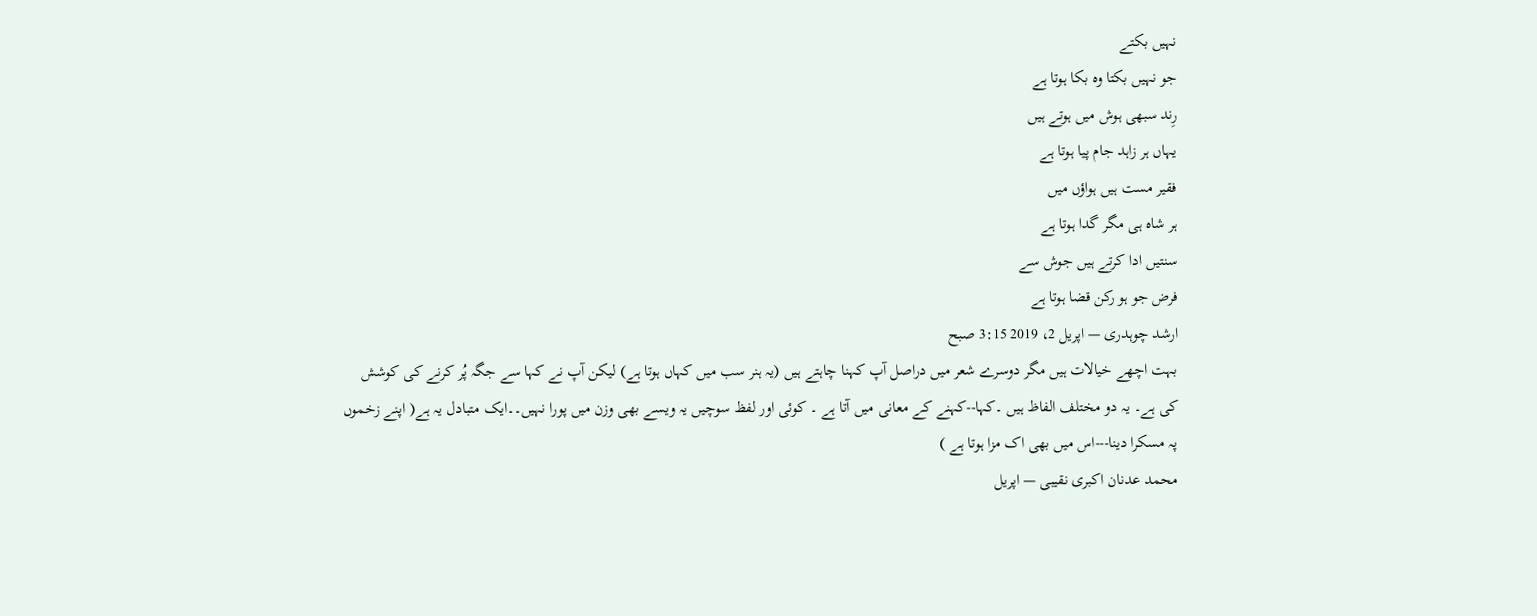نہیں بکتے
جو نہیں بکتا وہ بکا ہوتا ہے
رِند سبھی ہوش میں ہوتے ہیں
یہاں ہر زاہد جام پیا ہوتا ہے
فقیر مست ہیں ہواؤں میں
ہر شاہ ہی مگر گدا ہوتا ہے
سنتیں ادا کرتے ہیں جوش سے
فرض جو ہو رکن قضا ہوتا ہے
ارشد چوہدری — اپریل 2، 2019 3:15 صبح
بہت اچھے خیالات ہیں مگر دوسرے شعر میں دراصل آپ کہنا چاہتے ہیں (یہ ہنر سب میں کہاں ہوتا ہے) لیکن آپ نے کہا سے جگہ پُر کرنے کی کوشش کی ہے۔ یہ دو مختلف الفاظ ہیں ۔کہا--کہنے کے معانی میں آتا ہے ۔ کوئی اور لفظ سوچیں یہ ویسے بھی وزن میں پورا نہیں۔۔ایک متبادل یہ ہے( اپنے زخموں پہ مسکرا دینا---اس میں بھی اک مزا ہوتا ہے )
محمد عدنان اکبری نقیبی — اپریل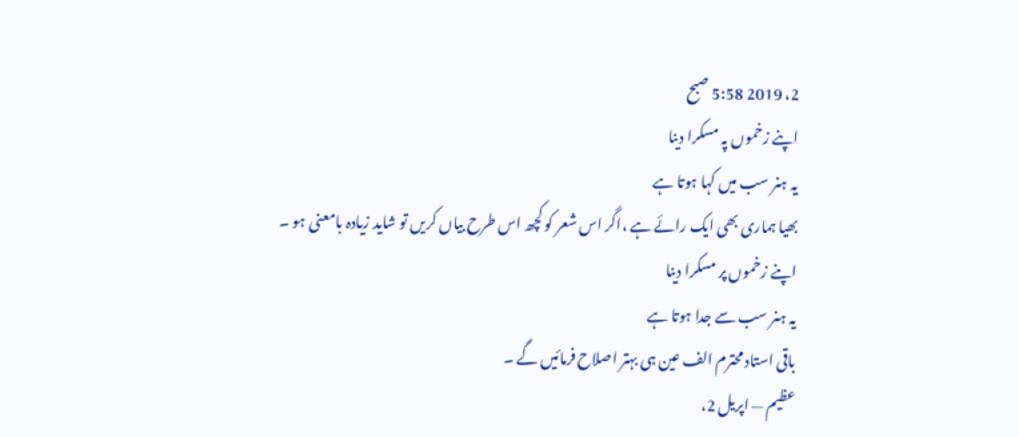2، 2019 5:58 صبح
اپنے زخموں پہ مسکرا دینا
یہ ہنر سب میں کہا ہوتا ہے
بھیا ہماری بھی ایک رائے ہے ،اگر اس شعر کو کچھ اس طرح بیاں کریں تو شاید زیادہ بامعنی ہو ۔
اپنے زخموں پر مسکرا دینا
یہ ہنر سب سے جدا ہوتا ہے
باقی استاد محترم الف عین ہی بہتر اصلاح فرمائیں گے ۔
عظیم — اپریل 2،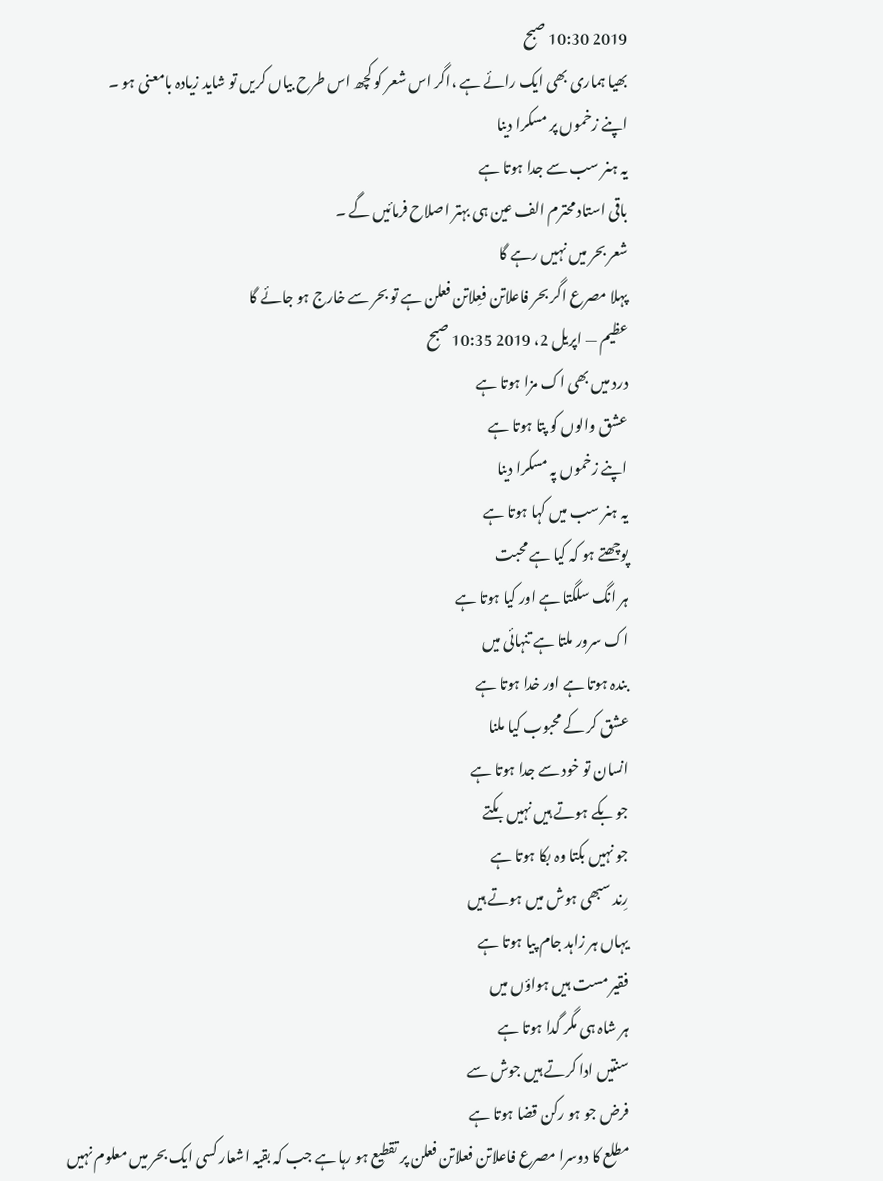2019 10:30 صبح
بھیا ہماری بھی ایک رائے ہے ،اگر اس شعر کو کچھ اس طرح بیاں کریں تو شاید زیادہ بامعنی ہو ۔
اپنے زخموں پر مسکرا دینا
یہ ہنر سب سے جدا ہوتا ہے
باقی استاد محترم الف عین ہی بہتر اصلاح فرمائیں گے ۔
شعر بحر میں نہیں رہے گا
پہلا مصرع اگر بحر فاعلاتن فعِلاتن فعلن ہے تو بحر سے خارج ہو جائے گا
عظیم — اپریل 2، 2019 10:35 صبح
درد میں بھی اک مزا ہوتا ہے
عشق والوں کو پتا ہوتا ہے
اپنے زخموں پہ مسکرا دینا
یہ ہنر سب میں کہا ہوتا ہے
پوچھتے ہو کہ کیا ہے محبت
ہر انگ سلگتا ہے اور کیا ہوتا ہے
اک سرور ملتا ہے تنہائی میں
بندہ ہوتا ہے اور خدا ہوتا ہے
عشق کر کے محبوب کیا ملنا
انسان تو خود سے جدا ہوتا ہے
جو بکے ہوتے ہیں نہیں بکتے
جو نہیں بکتا وہ بکا ہوتا ہے
رِند سبھی ہوش میں ہوتے ہیں
یہاں ہر زاہد جام پیا ہوتا ہے
فقیر مست ہیں ہواؤں میں
ہر شاہ ہی مگر گدا ہوتا ہے
سنتیں ادا کرتے ہیں جوش سے
فرض جو ہو رکن قضا ہوتا ہے
مطلع کا دوسرا مصرع فاعلاتن فعلاتن فعلن پر تقطیع ہو رہا ہے جب کہ بقیہ اشعار کسی ایک بحر میں معلوم نہیں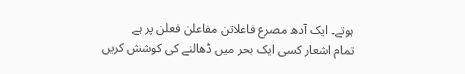ہوتے۔ ایک آدھ مصرع فاعلاتن مفاعلن فعلن پر ہے
تمام اشعار کسی ایک بحر میں ڈھالنے کی کوشش کریں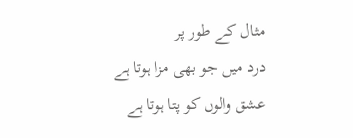مثال کے طور پر
درد میں جو بھی مزا ہوتا ہے
عشق والوں کو پتا ہوتا ہے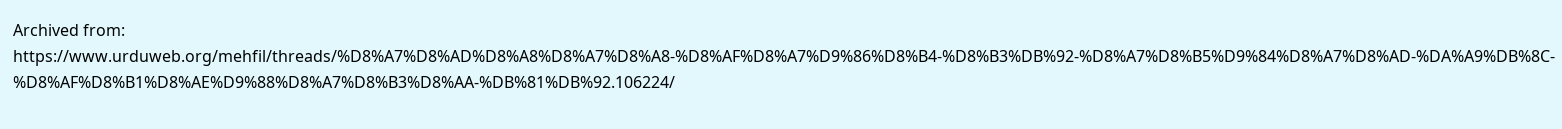Archived from: https://www.urduweb.org/mehfil/threads/%D8%A7%D8%AD%D8%A8%D8%A7%D8%A8-%D8%AF%D8%A7%D9%86%D8%B4-%D8%B3%DB%92-%D8%A7%D8%B5%D9%84%D8%A7%D8%AD-%DA%A9%DB%8C-%D8%AF%D8%B1%D8%AE%D9%88%D8%A7%D8%B3%D8%AA-%DB%81%DB%92.106224/